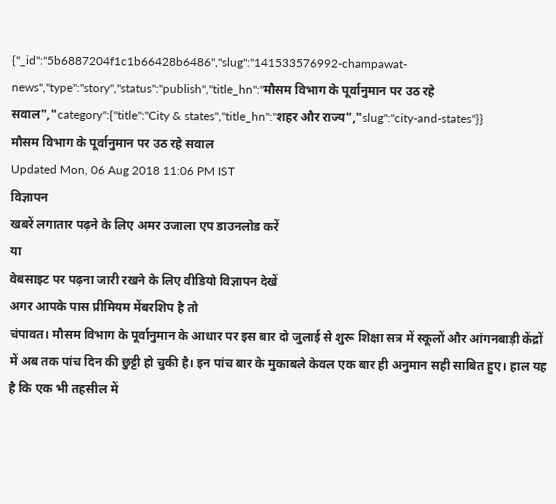{"_id":"5b6887204f1c1b66428b6486","slug":"141533576992-champawat-news","type":"story","status":"publish","title_hn":"मौसम विभाग के पूर्वानुमान पर उठ रहे सवाल","category":{"title":"City & states","title_hn":"शहर और राज्य","slug":"city-and-states"}}
मौसम विभाग के पूर्वानुमान पर उठ रहे सवाल
Updated Mon, 06 Aug 2018 11:06 PM IST
विज्ञापन
खबरें लगातार पढ़ने के लिए अमर उजाला एप डाउनलोड करें
या
वेबसाइट पर पढ़ना जारी रखने के लिए वीडियो विज्ञापन देखें
अगर आपके पास प्रीमियम मेंबरशिप है तो
चंपावत। मौसम विभाग के पूर्वानुमान के आधार पर इस बार दो जुलाई से शुरू शिक्षा सत्र में स्कूलों और आंगनबाड़ी केंद्रों में अब तक पांच दिन की छुट्टी हो चुकी है। इन पांच बार के मुकाबले केवल एक बार ही अनुमान सही साबित हुए। हाल यह है कि एक भी तहसील में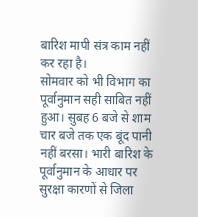बारिश मापी संत्र काम नहीं कर रहा है।
सोमवार को भी विभाग का पूर्वानुमान सही साबित नहीं हुआ। सुबह 6 बजे से शाम चार बजे तक एक बूंद पानी नहीं बरसा। भारी बारिश के पूर्वानुमान के आधार पर सुरक्षा कारणों से जिला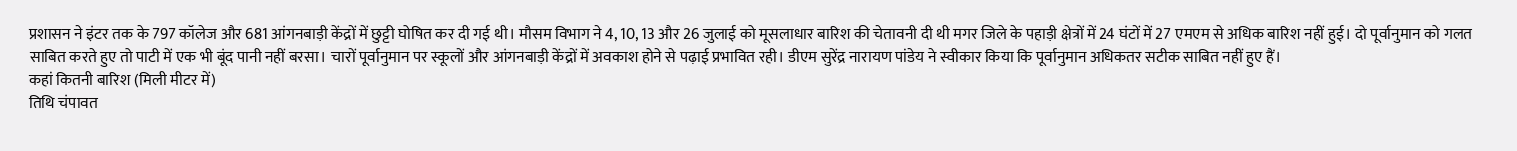प्रशासन ने इंटर तक के 797 कॉलेज और 681 आंगनबाड़ी केंद्रों में छुट्टी घोषित कर दी गई थी। मौसम विभाग ने 4, 10, 13 और 26 जुलाई को मूसलाधार बारिश की चेतावनी दी थी मगर जिले के पहाड़ी क्षेत्रों में 24 घंटों में 27 एमएम से अधिक बारिश नहीं हुई। दो पूर्वानुमान को गलत साबित करते हुए तो पाटी में एक भी बूंद पानी नहीं बरसा। चारों पूर्वानुमान पर स्कूलों और आंगनबाड़ी केंद्रों में अवकाश होने से पढ़ाई प्रभावित रही। डीएम सुरेंद्र नारायण पांडेय ने स्वीकार किया कि पूर्वानुमान अधिकतर सटीक साबित नहीं हुए हैं।
कहां कितनी बारिश (मिली मीटर में)
तिथि चंपावत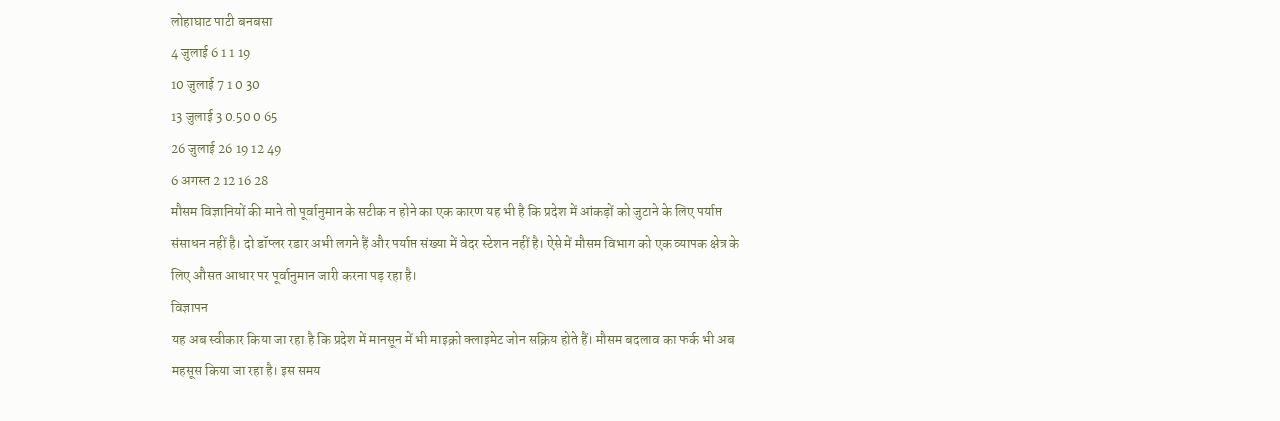लोहाघाट पाटी बनबसा
4 जुलाई 6 1 1 19
10 जुलाई 7 1 0 30
13 जुलाई 3 0.50 0 65
26 जुलाई 26 19 12 49
6 अगस्त 2 12 16 28
मौसम विज्ञानियों की माने तो पूर्वानुमान के सटीक न होने का एक कारण यह भी है कि प्रदेश में आंकड़ों को जुटाने के लिए पर्याप्त संसाधन नहीं है। दो डॉप्लर रडार अभी लगने हैं और पर्याप्त संख्या में वेदर स्टेशन नहीं है। ऐसे में मौसम विभाग को एक व्यापक क्षेत्र के लिए औसत आधार पर पूर्वानुमान जारी करना पड़ रहा है।
विज्ञापन
यह अब स्वीकार किया जा रहा है कि प्रदेश में मानसून में भी माइक्रो क्लाइमेट जोन सक्रिय होते हैं। मौसम बदलाव का फर्क भी अब महसूस किया जा रहा है। इस समय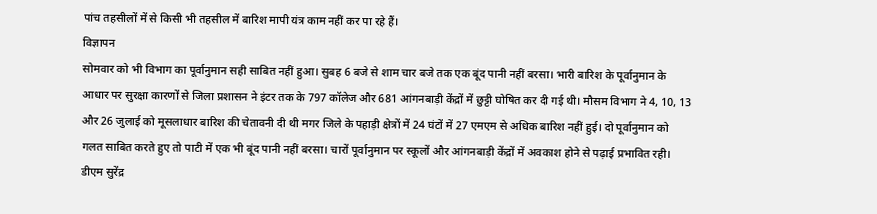पांच तहसीलों में से किसी भी तहसील में बारिश मापी यंत्र काम नहीं कर पा रहे हैं।
विज्ञापन
सोमवार को भी विभाग का पूर्वानुमान सही साबित नहीं हुआ। सुबह 6 बजे से शाम चार बजे तक एक बूंद पानी नहीं बरसा। भारी बारिश के पूर्वानुमान के आधार पर सुरक्षा कारणों से जिला प्रशासन ने इंटर तक के 797 कॉलेज और 681 आंगनबाड़ी केंद्रों में छुट्टी घोषित कर दी गई थी। मौसम विभाग ने 4, 10, 13 और 26 जुलाई को मूसलाधार बारिश की चेतावनी दी थी मगर जिले के पहाड़ी क्षेत्रों में 24 घंटों में 27 एमएम से अधिक बारिश नहीं हुई। दो पूर्वानुमान को गलत साबित करते हुए तो पाटी में एक भी बूंद पानी नहीं बरसा। चारों पूर्वानुमान पर स्कूलों और आंगनबाड़ी केंद्रों में अवकाश होने से पढ़ाई प्रभावित रही। डीएम सुरेंद्र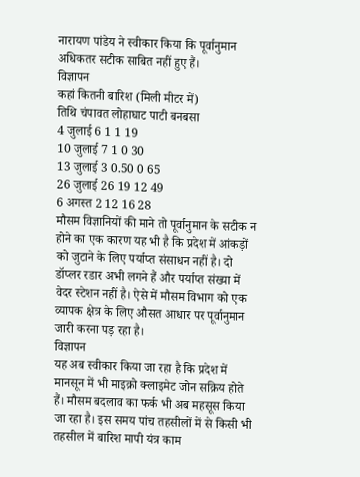नारायण पांडेय ने स्वीकार किया कि पूर्वानुमान अधिकतर सटीक साबित नहीं हुए हैं।
विज्ञापन
कहां कितनी बारिश (मिली मीटर में)
तिथि चंपावत लोहाघाट पाटी बनबसा
4 जुलाई 6 1 1 19
10 जुलाई 7 1 0 30
13 जुलाई 3 0.50 0 65
26 जुलाई 26 19 12 49
6 अगस्त 2 12 16 28
मौसम विज्ञानियों की माने तो पूर्वानुमान के सटीक न होने का एक कारण यह भी है कि प्रदेश में आंकड़ों को जुटाने के लिए पर्याप्त संसाधन नहीं है। दो डॉप्लर रडार अभी लगने हैं और पर्याप्त संख्या में वेदर स्टेशन नहीं है। ऐसे में मौसम विभाग को एक व्यापक क्षेत्र के लिए औसत आधार पर पूर्वानुमान जारी करना पड़ रहा है।
विज्ञापन
यह अब स्वीकार किया जा रहा है कि प्रदेश में मानसून में भी माइक्रो क्लाइमेट जोन सक्रिय होते हैं। मौसम बदलाव का फर्क भी अब महसूस किया जा रहा है। इस समय पांच तहसीलों में से किसी भी तहसील में बारिश मापी यंत्र काम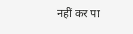नहीं कर पा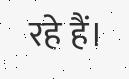रहे हैं।